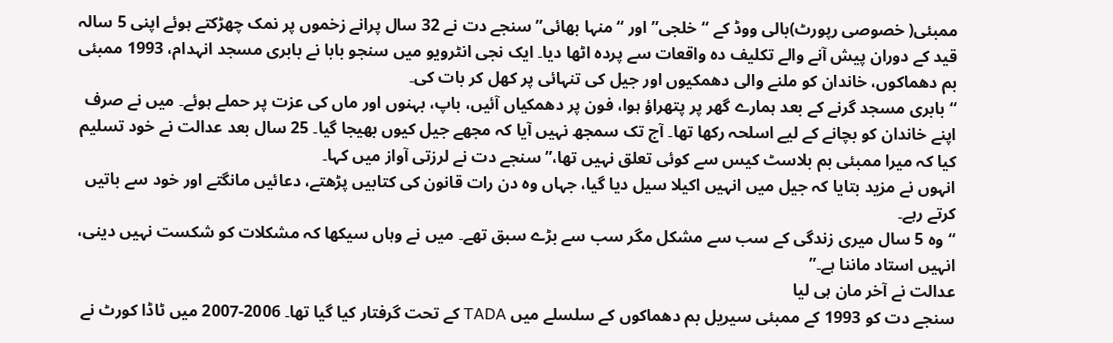ممبئی( خصوصی رپورٹ)بالی ووڈ کے “خلجی” اور “منہا بھائی” سنجے دت نے 32 سال پرانے زخموں پر نمک چھڑکتے ہوئے اپنی 5 سالہ قید کے دوران پیش آنے والے تکلیف دہ واقعات سے پردہ اٹھا دیا۔ ایک نجی انٹرویو میں سنجو بابا نے بابری مسجد انہدام، 1993 ممبئی بم دھماکوں، خاندان کو ملنے والی دھمکیوں اور جیل کی تنہائی پر کھل کر بات کی۔
“بابری مسجد گرنے کے بعد ہمارے گھر پر پتھراؤ ہوا، فون پر دھمکیاں آئیں، باپ، بہنوں اور ماں کی عزت پر حملے ہوئے۔ میں نے صرف اپنے خاندان کو بچانے کے لیے اسلحہ رکھا تھا۔ آج تک سمجھ نہیں آیا کہ مجھے جیل کیوں بھیجا گیا۔ 25 سال بعد عدالت نے خود تسلیم کیا کہ میرا ممبئی بم بلاسٹ کیس سے کوئی تعلق نہیں تھا،” سنجے دت نے لرزتی آواز میں کہا۔
انہوں نے مزید بتایا کہ جیل میں انہیں اکیلا سیل دیا گیا، جہاں وہ دن رات قانون کی کتابیں پڑھتے، دعائیں مانگتے اور خود سے باتیں کرتے رہے۔
“وہ 5 سال میری زندگی کے سب سے مشکل مگر سب سے بڑے سبق تھے۔ میں نے وہاں سیکھا کہ مشکلات کو شکست نہیں دینی، انہیں استاد ماننا ہے۔”
عدالت نے آخر مان ہی لیا
سنجے دت کو 1993 کے ممبئی سیریل بم دھماکوں کے سلسلے میں TADA کے تحت گرفتار کیا گیا تھا۔ 2006-2007 میں ٹاڈا کورٹ نے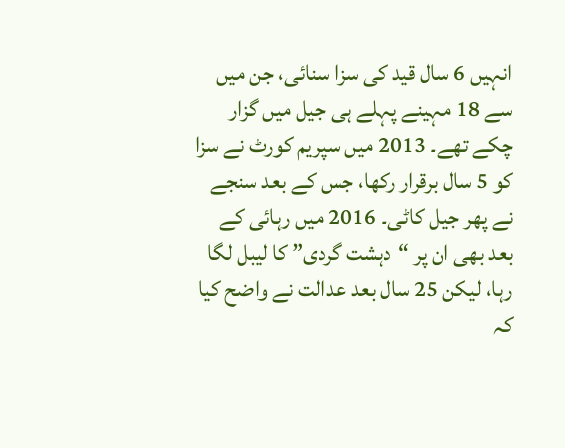انہیں 6 سال قید کی سزا سنائی، جن میں سے 18 مہینے پہلے ہی جیل میں گزار چکے تھے۔ 2013 میں سپریم کورٹ نے سزا کو 5 سال برقرار رکھا، جس کے بعد سنجے نے پھر جیل کاٹی۔ 2016 میں رہائی کے بعد بھی ان پر “دہشت گردی” کا لیبل لگا رہا، لیکن 25 سال بعد عدالت نے واضح کیا کہ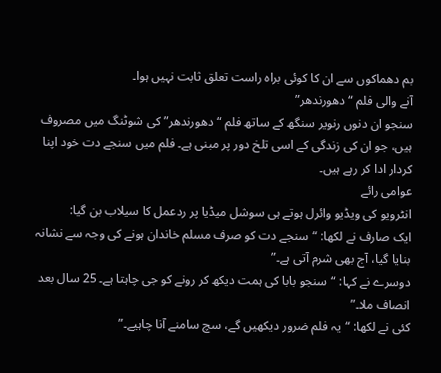بم دھماکوں سے ان کا کوئی براہ راست تعلق ثابت نہیں ہوا۔
آنے والی فلم “دھورندھر”
سنجو ان دنوں رنویر سنگھ کے ساتھ فلم “دھورندھر” کی شوٹنگ میں مصروف ہیں، جو ان کی زندگی کے اسی تلخ دور پر مبنی ہے۔ فلم میں سنجے دت خود اپنا کردار ادا کر رہے ہیں۔
عوامی رائے
انٹرویو کی ویڈیو وائرل ہوتے ہی سوشل میڈیا پر ردعمل کا سیلاب بن گیا:
ایک صارف نے لکھا: “سنجے دت کو صرف مسلم خاندان ہونے کی وجہ سے نشانہ بنایا گیا، آج بھی شرم آتی ہے۔”
دوسرے نے کہا: “سنجو بابا کی ہمت دیکھ کر رونے کو جی چاہتا ہے۔ 25 سال بعد انصاف ملا۔”
کئی نے لکھا: “یہ فلم ضرور دیکھیں گے، سچ سامنے آنا چاہیے۔”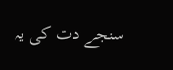سنجے دت کی یہ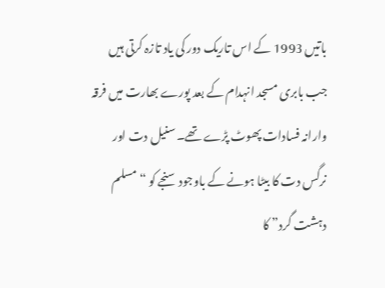باتیں 1993 کے اس تاریک دور کی یاد تازہ کرتی ہیں جب بابری مسجد انہدام کے بعد پورے بھارت میں فرقہ وارانہ فسادات پھوٹ پڑے تھے۔ سنیل دت اور نرگس دت کا بیٹا ہونے کے باوجود سنجے کو “مسلم دہشت گرد” کا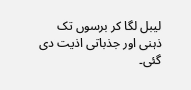لیبل لگا کر برسوں تک ذہنی اور جذباتی اذیت دی گئی۔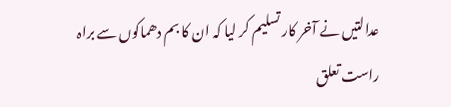عدالتیں نے آخر کار تسلیم کر لیا کہ ان کا بم دھماکوں سے براہ راست تعلق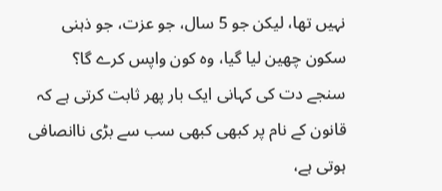نہیں تھا، لیکن جو 5 سال، جو عزت، جو ذہنی سکون چھین لیا گیا، وہ کون واپس کرے گا؟
سنجے دت کی کہانی ایک بار پھر ثابت کرتی ہے کہ قانون کے نام پر کبھی کبھی سب سے بڑی ناانصافی ہوتی ہے،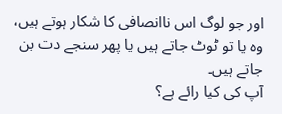اور جو لوگ اس ناانصافی کا شکار ہوتے ہیں، وہ یا تو ٹوٹ جاتے ہیں یا پھر سنجے دت بن جاتے ہیں۔
آپ کی کیا رائے ہے؟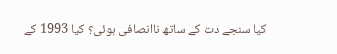کیا سنجے دت کے ساتھ ناانصافی ہوئی؟ کیا 1993 کے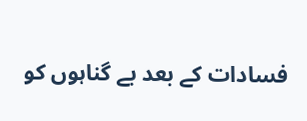فسادات کے بعد بے گناہوں کو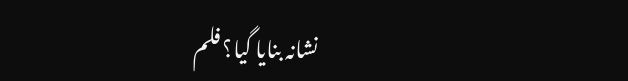نشانہ بنایا گیا؟ فلم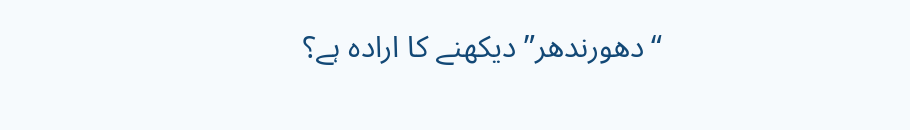“دھورندھر” دیکھنے کا ارادہ ہے؟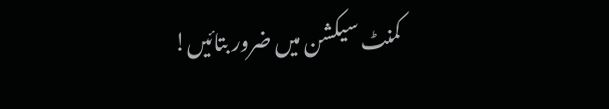کمنٹ سیکشن میں ضرور بتائیں!